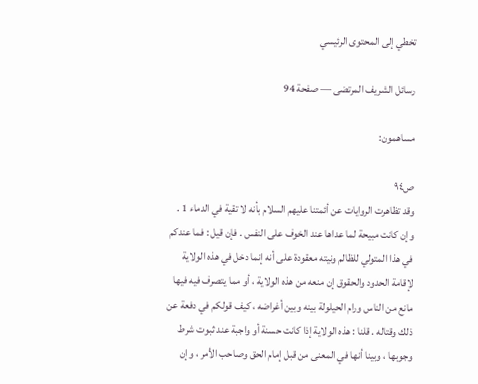تخطي إلى المحتوى الرئيسي

رسائل الشريف المرتضى — صفحة 94

مساهمون:

ص٩٤
وقد تظاهرت الروايات عن أئمتنا عليهم السلام بأنه لا تقية في الدماء 1 . وإن كانت مبيحة لما عداها عند الخوف على النفس . فإن قيل : فما عندكم في هذا المتولي للظالم ونيته معقودة على أنه إنما دخل في هذه الولاية لإقامة الحدود والحقوق إن منعه من هذه الولاية ، أو مما يتصرف فيه فيها مانع من الناس ورام الحيلولة بينه وبين أغراضه ، كيف قولكم في دفعة عن ذلك وقتاله . قلنا : هذه الولاية إذا كانت حسنة أو واجبة عند ثبوت شرط وجوبها ، وبينا أنها في المعنى من قبل إمام الحق وصاحب الأمر ، وإن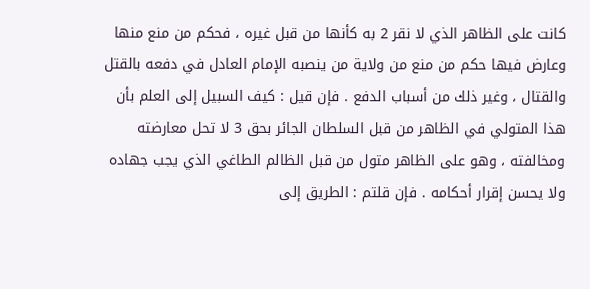كانت على الظاهر الذي لا نقر 2 به كأنها من قبل غيره ، فحكم من منع منها وعارض فيها حكم من منع من ولاية من ينصبه الإمام العادل في دفعه بالقتل والقتال ، وغير ذلك من أسباب الدفع . فإن قيل : كيف السبيل إلى العلم بأن هذا المتولي في الظاهر من قبل السلطان الجائر بحق 3 لا تحل معارضته ومخالفته ، وهو على الظاهر متول من قبل الظالم الطاغي الذي يجب جهاده ولا يحسن إقرار أحكامه . فإن قلتم : الطريق إلى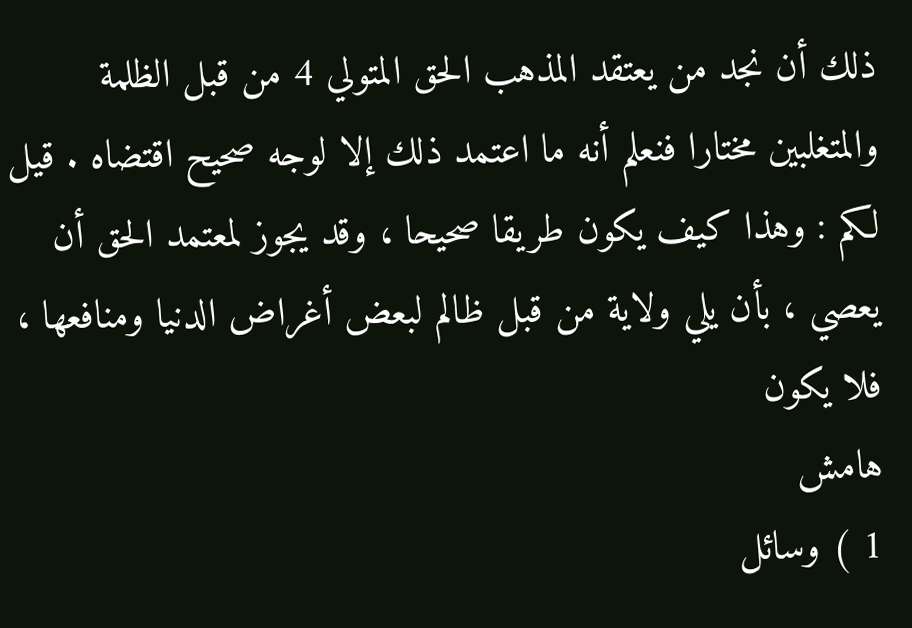ذلك أن نجد من يعتقد المذهب الحق المتولي 4 من قبل الظلمة والمتغلبين مختارا فنعلم أنه ما اعتمد ذلك إلا لوجه صحيح اقتضاه . قيل لكم : وهذا كيف يكون طريقا صحيحا ، وقد يجوز لمعتمد الحق أن يعصي ، بأن يلي ولاية من قبل ظالم لبعض أغراض الدنيا ومنافعها ، فلا يكون
هامش
1 ) وسائل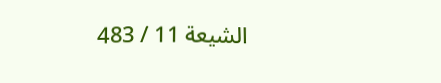الشيعة 11 / 483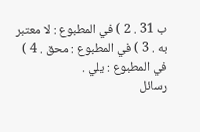ب 31 . 2 ) في المطبوع : لا معتبر به . 3 ) في المطبوع : محق . 4 ) في المطبوع : يلي .
رسائل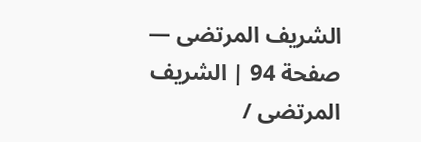الشريف المرتضى — صفحة 94 | الشريف المرتضى /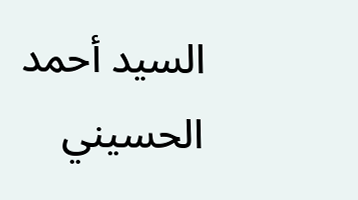السيد أحمد الحسيني